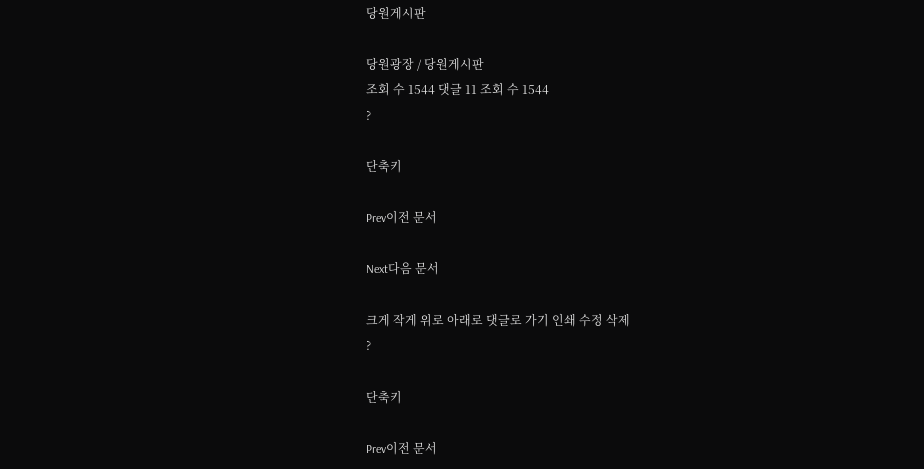당원게시판

당원광장 / 당원게시판
조회 수 1544 댓글 11 조회 수 1544
?

단축키

Prev이전 문서

Next다음 문서

크게 작게 위로 아래로 댓글로 가기 인쇄 수정 삭제
?

단축키

Prev이전 문서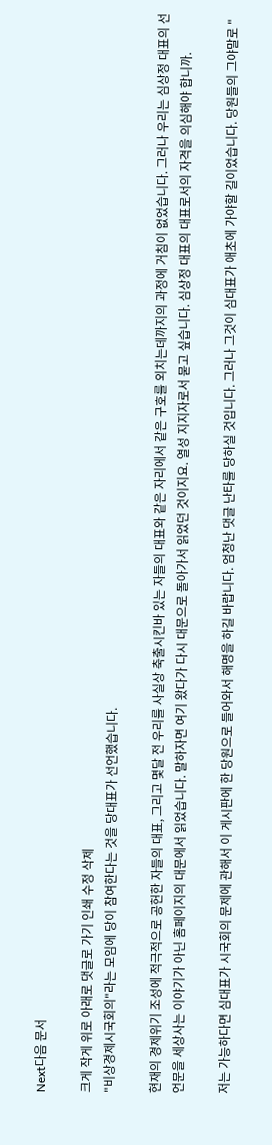Next다음 문서

크게 작게 위로 아래로 댓글로 가기 인쇄 수정 삭제
"비상경제시국회의"라는 모임에 당이 참여한다는 것을 당대표가 선언했습니다.

현재의 경제위기 조성에 적극적으로 공헌한 자들의 대표, 그리고 몇달 전 우리를 사실상 축출시킨바 있는 자들의 대표와 같은 자리에서 같은 구호를 외치는데까지의 과정에 거침이 없었습니다. 그러나 우리는 심상정 대표의 선언문을 세상사는 이야기가 아닌 홈페이지의 대문에서 읽었습니다. 말하자면 여기 왔다가 다시 대문으로 돌아가서 읽었던 것이지요. 열성 지지자로서 묻고 싶습니다. 심상정 대표의 대표로서의 자격을 의심해야 합니까.

저는 가능하다면 심대표가 시국회의 문제에 관해서 이 게시판에 한 당원으로 들어와서 해명을 하길 바랍니다. 엄청난 댓글 난타를 당하실 것입니다. 그러나 그것이 심대표가 애초에 가야할 길이었습니다. 당원들의 그야말로 "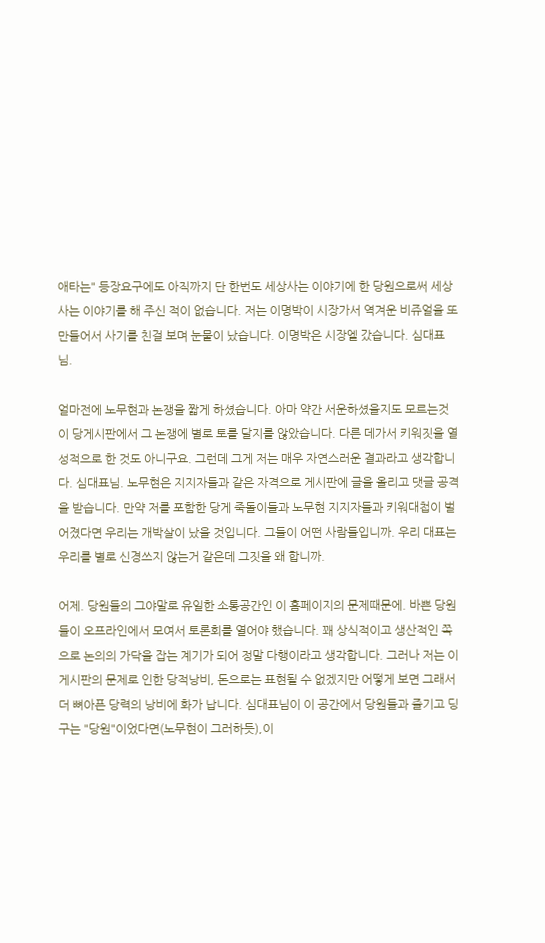애타는" 등장요구에도 아직까지 단 한번도 세상사는 이야기에 한 당원으로써 세상사는 이야기를 해 주신 적이 없습니다. 저는 이명박이 시장가서 역겨운 비쥬얼을 또 만들어서 사기를 친걸 보며 눈물이 났습니다. 이명박은 시장엘 갔습니다. 심대표님.

얼마전에 노무현과 논쟁을 짧게 하셨습니다. 아마 약간 서운하셨을지도 모르는것이 당게시판에서 그 논쟁에 별로 토를 달지를 않았습니다. 다른 데가서 키워짓을 열성적으로 한 것도 아니구요. 그런데 그게 저는 매우 자연스러운 결과라고 생각합니다. 심대표님. 노무현은 지지자들과 같은 자격으로 게시판에 글을 올리고 댓글 공격을 받습니다. 만약 저를 포함한 당게 죽돌이들과 노무현 지지자들과 키워대첩이 벌어졌다면 우리는 개박살이 났을 것입니다. 그들이 어떤 사람들입니까. 우리 대표는 우리를 별로 신경쓰지 않는거 같은데 그짓을 왜 합니까.

어제. 당원들의 그야말로 유일한 소통공간인 이 홈페이지의 문제때문에. 바쁜 당원들이 오프라인에서 모여서 토론회를 열어야 했습니다. 꽤 상식적이고 생산적인 쪽으로 논의의 가닥을 잡는 계기가 되어 정말 다행이라고 생각합니다. 그러나 저는 이 게시판의 문제로 인한 당적낭비, 돈으로는 표현될 수 없겠지만 어떻게 보면 그래서 더 뼈아픈 당력의 낭비에 화가 납니다. 심대표님이 이 공간에서 당원들과 즐기고 딩구는 "당원"이었다면(노무현이 그러하듯),이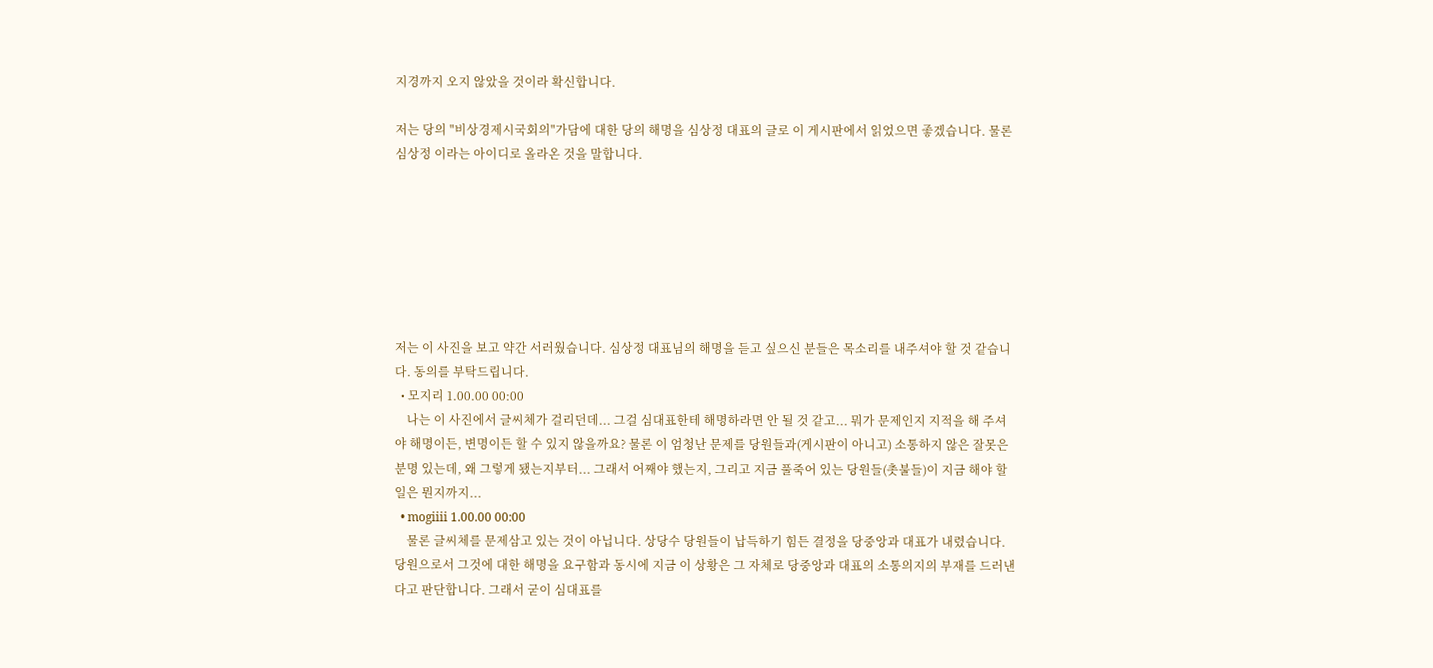지경까지 오지 않았을 것이라 확신합니다.

저는 당의 "비상경제시국회의"가담에 대한 당의 해명을 심상정 대표의 글로 이 게시판에서 읽었으면 좋겠습니다. 물론 심상정 이라는 아이디로 올라온 것을 말합니다.







저는 이 사진을 보고 약간 서러웠습니다. 심상정 대표님의 해명을 듣고 싶으신 분들은 목소리를 내주셔야 할 것 같습니다. 동의를 부탁드립니다.
  • 모지리 1.00.00 00:00
    나는 이 사진에서 글씨체가 걸리던데... 그걸 심대표한테 해명하라면 안 될 것 같고... 뭐가 문제인지 지적을 해 주셔야 해명이든, 변명이든 할 수 있지 않을까요? 물론 이 엄청난 문제를 당원들과(게시판이 아니고) 소통하지 않은 잘못은 분명 있는데, 왜 그렇게 됐는지부터... 그래서 어째야 했는지, 그리고 지금 풀죽어 있는 당원들(촛불들)이 지금 해야 할 일은 뭔지까지...
  • mogiiii 1.00.00 00:00
    물론 글씨체를 문제삼고 있는 것이 아닙니다. 상당수 당원들이 납득하기 힘든 결정을 당중앙과 대표가 내렸습니다. 당원으로서 그것에 대한 해명을 요구함과 동시에 지금 이 상황은 그 자체로 당중앙과 대표의 소통의지의 부재를 드러낸다고 판단합니다. 그래서 굳이 심대표를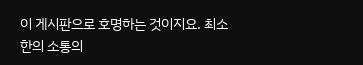이 게시판으로 호명하는 것이지요. 최소한의 소통의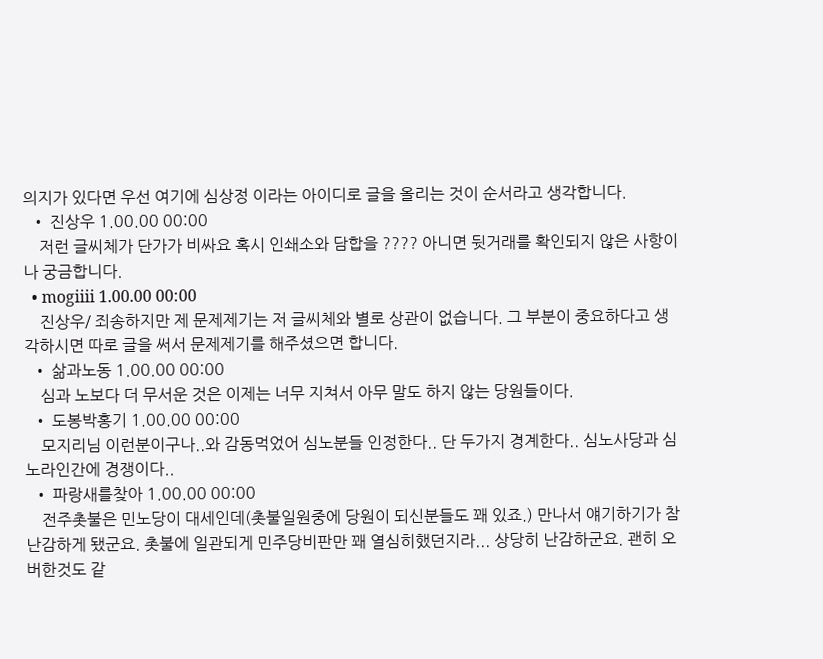의지가 있다면 우선 여기에 심상정 이라는 아이디로 글을 올리는 것이 순서라고 생각합니다.
  • 진상우 1.00.00 00:00
    저런 글씨체가 단가가 비싸요 혹시 인쇄소와 담합을 ???? 아니면 뒷거래를 확인되지 않은 사항이나 궁금합니다.
  • mogiiii 1.00.00 00:00
    진상우/ 죄송하지만 제 문제제기는 저 글씨체와 별로 상관이 없습니다. 그 부분이 중요하다고 생각하시면 따로 글을 써서 문제제기를 해주셨으면 합니다.
  • 삶과노동 1.00.00 00:00
    심과 노보다 더 무서운 것은 이제는 너무 지쳐서 아무 말도 하지 않는 당원들이다.
  • 도봉박홍기 1.00.00 00:00
    모지리님 이런분이구나..와 감동먹었어 심노분들 인정한다.. 단 두가지 경계한다.. 심노사당과 심노라인간에 경쟁이다..
  • 파랑새를찾아 1.00.00 00:00
    전주촛불은 민노당이 대세인데(촛불일원중에 당원이 되신분들도 꽤 있죠.) 만나서 얘기하기가 참 난감하게 됐군요. 촛불에 일관되게 민주당비판만 꽤 열심히했던지라... 상당히 난감하군요. 괜히 오버한것도 같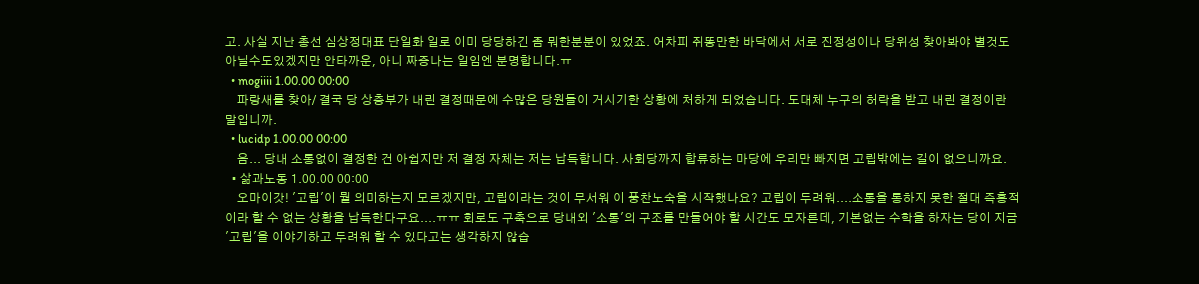고. 사실 지난 총선 심상정대표 단일화 일로 이미 당당하긴 좀 뭐한분분이 있었죠. 어차피 쥐똥만한 바닥에서 서로 진정성이나 당위성 찾아봐야 별것도 아닐수도있겠지만 안타까운, 아니 짜증나는 일임엔 분명합니다.ㅠ
  • mogiiii 1.00.00 00:00
    파랑새를 찾아/ 결국 당 상층부가 내린 결정때문에 수많은 당원들이 거시기한 상황에 처하게 되었습니다. 도대체 누구의 허락을 받고 내린 결정이란 말입니까.
  • lucidp 1.00.00 00:00
    음... 당내 소통없이 결정한 건 아쉽지만 저 결정 자체는 저는 납득합니다. 사회당까지 합류하는 마당에 우리만 빠지면 고립밖에는 길이 없으니까요.
  • 삶과노동 1.00.00 00:00
    오마이갓! '고립'이 뭘 의미하는지 모르겠지만, 고립이라는 것이 무서워 이 풍찬노숙을 시작했나요? 고립이 두려워....소통을 통하지 못한 절대 즉흥적이라 할 수 없는 상황을 납득한다구요....ㅠㅠ 회로도 구축으로 당내외 '소통'의 구조를 만들어야 할 시간도 모자른데, 기본없는 수학을 하자는 당이 지금 '고립'을 이야기하고 두려워 할 수 있다고는 생각하지 않습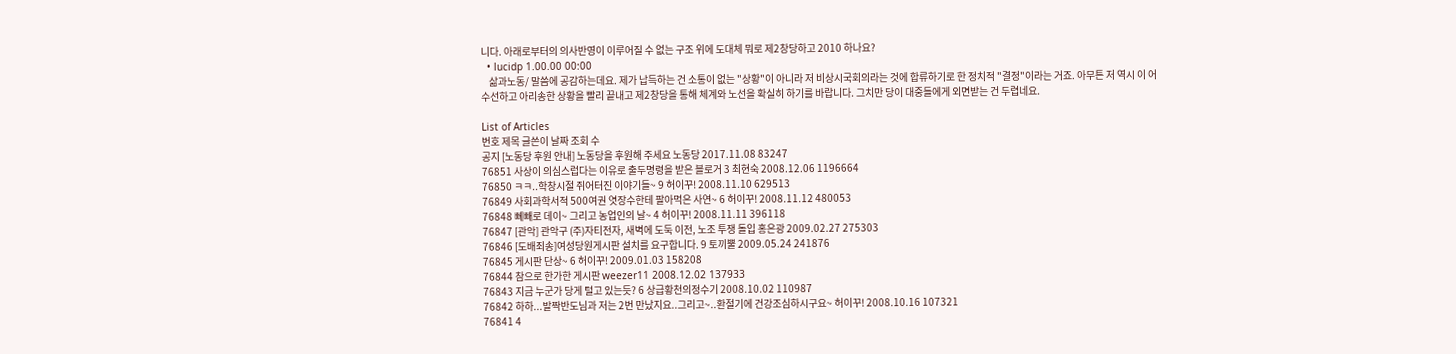니다. 아래로부터의 의사반영이 이루어질 수 없는 구조 위에 도대체 뭐로 제2창당하고 2010 하나요?
  • lucidp 1.00.00 00:00
    삶과노동/ 말씀에 공감하는데요. 제가 납득하는 건 소통이 없는 "상황"이 아니라 저 비상시국회의라는 것에 합류하기로 한 정치적 "결정"이라는 거죠. 아무튼 저 역시 이 어수선하고 아리송한 상황을 빨리 끝내고 제2창당을 통해 체계와 노선을 확실히 하기를 바랍니다. 그치만 당이 대중들에게 외면받는 건 두렵네요.

List of Articles
번호 제목 글쓴이 날짜 조회 수
공지 [노동당 후원 안내] 노동당을 후원해 주세요 노동당 2017.11.08 83247
76851 사상이 의심스럽다는 이유로 출두명령을 받은 블로거 3 최현숙 2008.12.06 1196664
76850 ㅋㅋ..학창시절 쥐어터진 이야기들~ 9 허이꾸! 2008.11.10 629513
76849 사회과학서적 500여권 엿장수한테 팔아먹은 사연~ 6 허이꾸! 2008.11.12 480053
76848 뻬빼로 데이~ 그리고 농업인의 날~ 4 허이꾸! 2008.11.11 396118
76847 [관악] 관악구 (주)자티전자, 새벽에 도둑 이전, 노조 투쟁 돌입 홍은광 2009.02.27 275303
76846 [도배죄송]여성당원게시판 설치를 요구합니다. 9 토끼뿔 2009.05.24 241876
76845 게시판 단상~ 6 허이꾸! 2009.01.03 158208
76844 참으로 한가한 게시판 weezer11 2008.12.02 137933
76843 지금 누군가 당게 털고 있는듯? 6 상급황천의정수기 2008.10.02 110987
76842 하하...발짝반도님과 저는 2번 만났지요..그리고~..환절기에 건강조심하시구요~ 허이꾸! 2008.10.16 107321
76841 4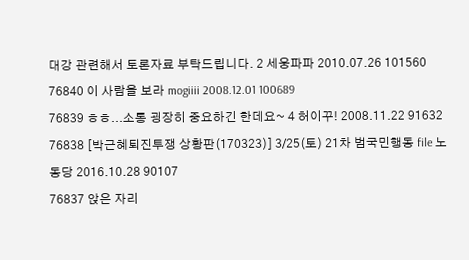대강 관련해서 토론자료 부탁드립니다. 2 세웅파파 2010.07.26 101560
76840 이 사람을 보라 mogiiii 2008.12.01 100689
76839 ㅎㅎ...소통 굉장히 중요하긴 한데요~ 4 허이꾸! 2008.11.22 91632
76838 [박근혜퇴진투쟁 상황판(170323)] 3/25(토) 21차 범국민행동 file 노동당 2016.10.28 90107
76837 앉은 자리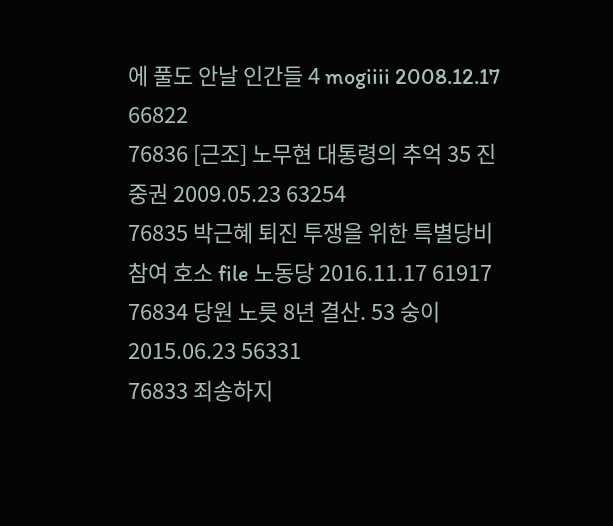에 풀도 안날 인간들 4 mogiiii 2008.12.17 66822
76836 [근조] 노무현 대통령의 추억 35 진중권 2009.05.23 63254
76835 박근혜 퇴진 투쟁을 위한 특별당비 참여 호소 file 노동당 2016.11.17 61917
76834 당원 노릇 8년 결산. 53 숭이 2015.06.23 56331
76833 죄송하지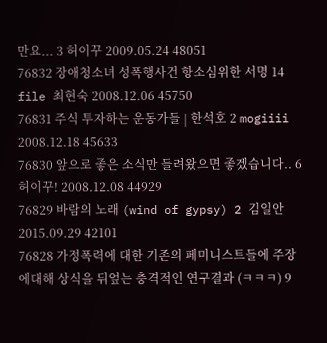만요... 3 허이꾸 2009.05.24 48051
76832 장애청소녀 성폭행사건 항소심위한 서명 14 file 최현숙 2008.12.06 45750
76831 주식 투자하는 운동가들 | 한석호 2 mogiiii 2008.12.18 45633
76830 앞으로 좋은 소식만 들려왔으면 좋겠습니다.. 6 허이꾸! 2008.12.08 44929
76829 바람의 노래 (wind of gypsy) 2 김일안 2015.09.29 42101
76828 가정폭력에 대한 기존의 페미니스트들에 주장에대해 상식을 뒤엎는 충격적인 연구결과 (ㅋㅋㅋ) 9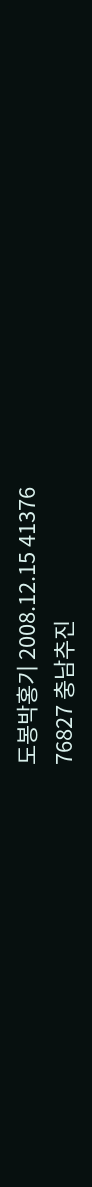도봉박홍기 2008.12.15 41376
76827 충남추진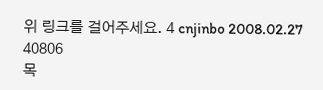위 링크를 걸어주세요. 4 cnjinbo 2008.02.27 40806
목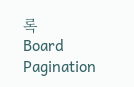록
Board Pagination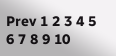Prev 1 2 3 4 5 6 7 8 9 10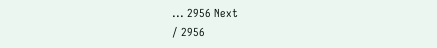... 2956 Next
/ 2956